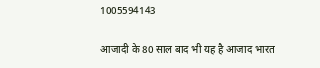1005594143

आजादी के 80 साल बाद भी यह है आजाद भारत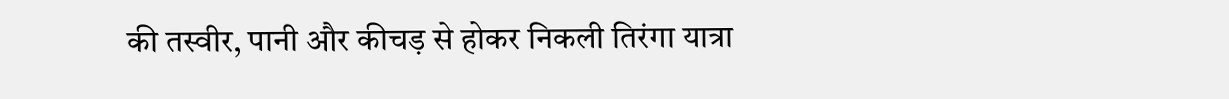की तस्वीर, पानी और कीचड़ से होकर निकली तिरंगा यात्रा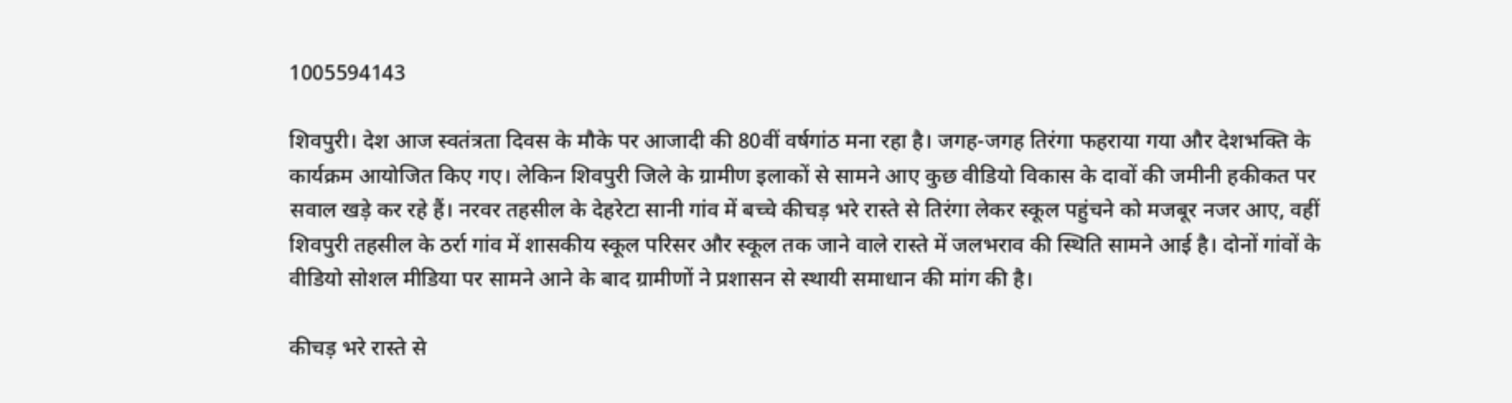1005594143

शिवपुरी। देश आज स्वतंत्रता दिवस के मौके पर आजादी की 80वीं वर्षगांठ मना रहा है। जगह-जगह तिरंगा फहराया गया और देशभक्ति के कार्यक्रम आयोजित किए गए। लेकिन शिवपुरी जिले के ग्रामीण इलाकों से सामने आए कुछ वीडियो विकास के दावों की जमीनी हकीकत पर सवाल खड़े कर रहे हैं। नरवर तहसील के देहरेटा सानी गांव में बच्चे कीचड़ भरे रास्ते से तिरंगा लेकर स्कूल पहुंचने को मजबूर नजर आए, वहीं शिवपुरी तहसील के ठर्रा गांव में शासकीय स्कूल परिसर और स्कूल तक जाने वाले रास्ते में जलभराव की स्थिति सामने आई है। दोनों गांवों के वीडियो सोशल मीडिया पर सामने आने के बाद ग्रामीणों ने प्रशासन से स्थायी समाधान की मांग की है।

कीचड़ भरे रास्ते से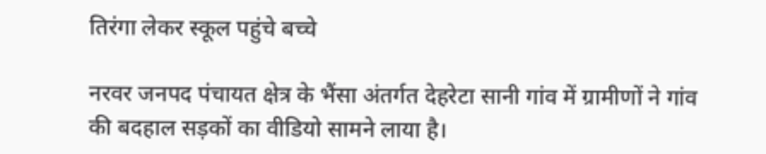तिरंगा लेकर स्कूल पहुंचे बच्चे

नरवर जनपद पंचायत क्षेत्र के भैंसा अंतर्गत देहरेटा सानी गांव में ग्रामीणों ने गांव की बदहाल सड़कों का वीडियो सामने लाया है।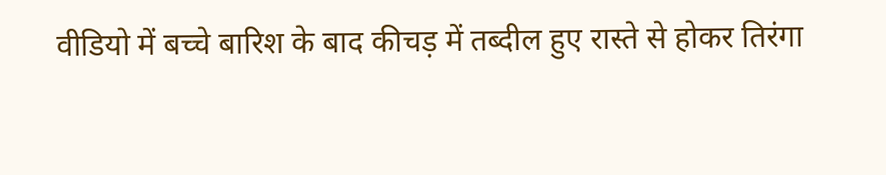वीडियो में बच्चे बारिश के बाद कीचड़ में तब्दील हुए रास्ते से होकर तिरंगा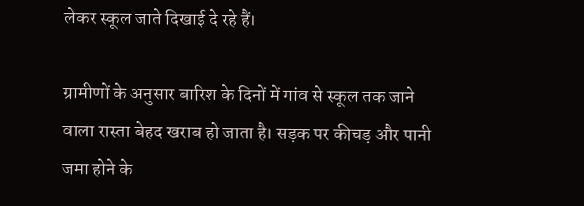लेकर स्कूल जाते दिखाई दे रहे हैं।

ग्रामीणों के अनुसार बारिश के दिनों में गांव से स्कूल तक जाने वाला रास्ता बेहद खराब हो जाता है। सड़क पर कीचड़ और पानी जमा होने के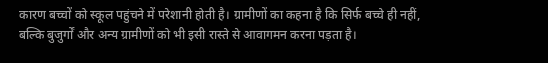कारण बच्चों को स्कूल पहुंचने में परेशानी होती है। ग्रामीणों का कहना है कि सिर्फ बच्चे ही नहीं, बल्कि बुजुर्गों और अन्य ग्रामीणों को भी इसी रास्ते से आवागमन करना पड़ता है।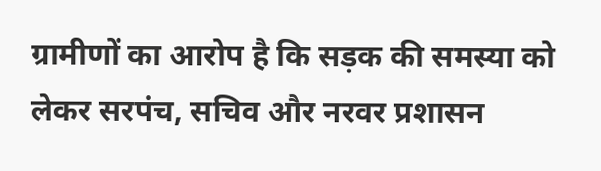ग्रामीणों का आरोप है कि सड़क की समस्या को लेकर सरपंच, सचिव और नरवर प्रशासन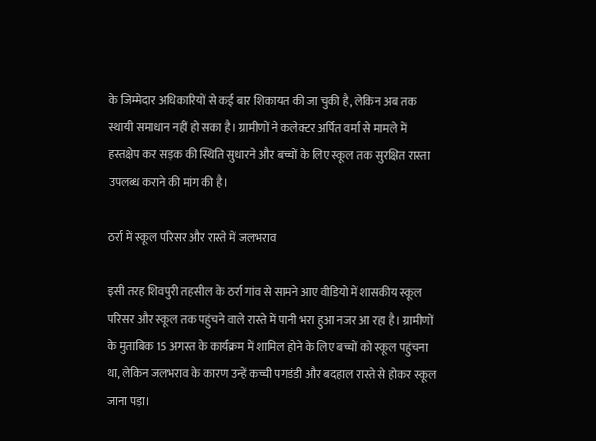के जिम्मेदार अधिकारियों से कई बार शिकायत की जा चुकी है, लेकिन अब तक स्थायी समाधान नहीं हो सका है। ग्रामीणों ने कलेक्टर अर्पित वर्मा से मामले में हस्तक्षेप कर सड़क की स्थिति सुधारने और बच्चों के लिए स्कूल तक सुरक्षित रास्ता उपलब्ध कराने की मांग की है।

ठर्रा में स्कूल परिसर और रास्ते में जलभराव

इसी तरह शिवपुरी तहसील के ठर्रा गांव से सामने आए वीडियो में शासकीय स्कूल परिसर और स्कूल तक पहुंचने वाले रास्ते में पानी भरा हुआ नजर आ रहा है। ग्रामीणों के मुताबिक 15 अगस्त के कार्यक्रम में शामिल होने के लिए बच्चों को स्कूल पहुंचना था, लेकिन जलभराव के कारण उन्हें कच्ची पगडंडी और बदहाल रास्ते से होकर स्कूल जाना पड़ा।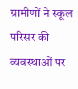ग्रामीणों ने स्कूल परिसर की व्यवस्थाओं पर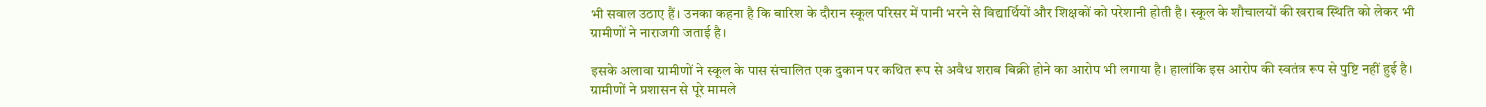भी सवाल उठाए हैं। उनका कहना है कि बारिश के दौरान स्कूल परिसर में पानी भरने से विद्यार्थियों और शिक्षकों को परेशानी होती है। स्कूल के शौचालयों की खराब स्थिति को लेकर भी ग्रामीणों ने नाराजगी जताई है।

इसके अलावा ग्रामीणों ने स्कूल के पास संचालित एक दुकान पर कथित रूप से अवैध शराब बिक्री होने का आरोप भी लगाया है। हालांकि इस आरोप की स्वतंत्र रूप से पुष्टि नहीं हुई है। ग्रामीणों ने प्रशासन से पूरे मामले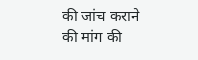की जांच कराने की मांग की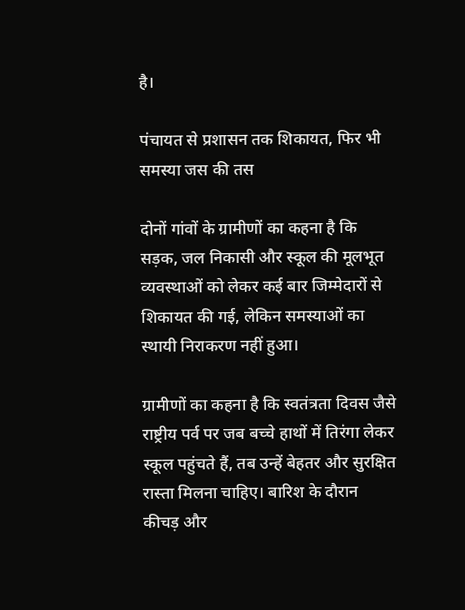है।

पंचायत से प्रशासन तक शिकायत, फिर भी समस्या जस की तस

दोनों गांवों के ग्रामीणों का कहना है कि सड़क, जल निकासी और स्कूल की मूलभूत व्यवस्थाओं को लेकर कई बार जिम्मेदारों से शिकायत की गई, लेकिन समस्याओं का स्थायी निराकरण नहीं हुआ।

ग्रामीणों का कहना है कि स्वतंत्रता दिवस जैसे राष्ट्रीय पर्व पर जब बच्चे हाथों में तिरंगा लेकर स्कूल पहुंचते हैं, तब उन्हें बेहतर और सुरक्षित रास्ता मिलना चाहिए। बारिश के दौरान कीचड़ और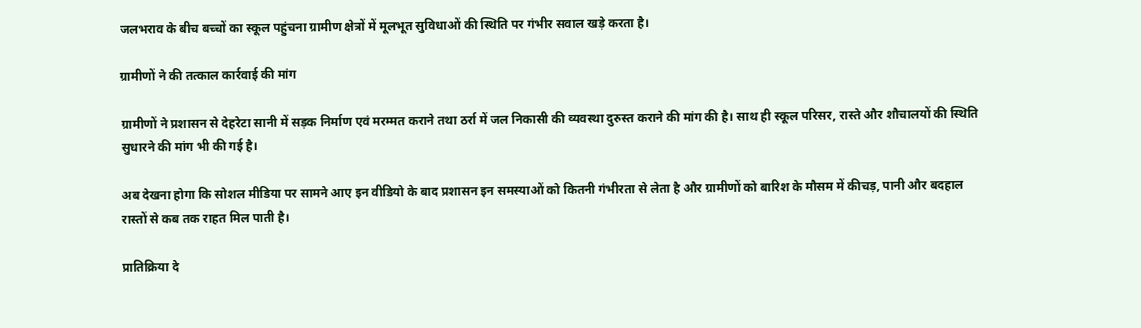जलभराव के बीच बच्चों का स्कूल पहुंचना ग्रामीण क्षेत्रों में मूलभूत सुविधाओं की स्थिति पर गंभीर सवाल खड़े करता है।

ग्रामीणों ने की तत्काल कार्रवाई की मांग

ग्रामीणों ने प्रशासन से देहरेटा सानी में सड़क निर्माण एवं मरम्मत कराने तथा ठर्रा में जल निकासी की व्यवस्था दुरुस्त कराने की मांग की है। साथ ही स्कूल परिसर, रास्ते और शौचालयों की स्थिति सुधारने की मांग भी की गई है।

अब देखना होगा कि सोशल मीडिया पर सामने आए इन वीडियो के बाद प्रशासन इन समस्याओं को कितनी गंभीरता से लेता है और ग्रामीणों को बारिश के मौसम में कीचड़, पानी और बदहाल रास्तों से कब तक राहत मिल पाती है।

प्रातिक्रिया दे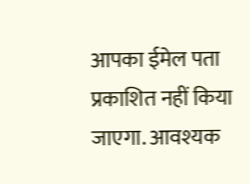आपका ईमेल पता प्रकाशित नहीं किया जाएगा. आवश्यक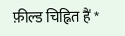फ़ील्ड चिह्नित हैं *